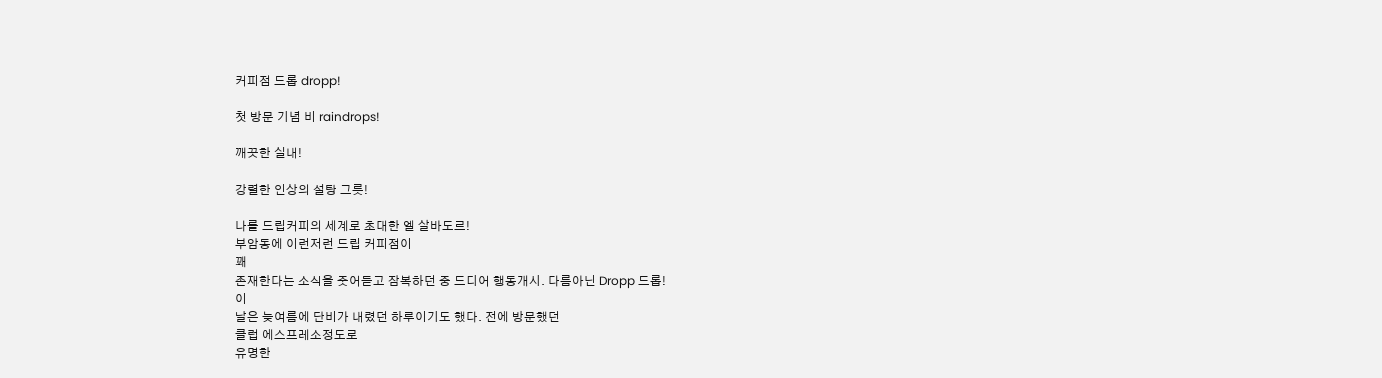커피점 드롭 dropp!

첫 방문 기념 비 raindrops!

깨끗한 실내!

강렬한 인상의 설탕 그릇!

나를 드립커피의 세계로 초대한 엘 살바도르!
부암동에 이런저런 드립 커피점이
꽤
존재한다는 소식을 줏어듣고 잠복하던 중 드디어 행동개시. 다름아닌 Dropp 드롭!
이
날은 늦여름에 단비가 내렸던 하루이기도 했다. 전에 방문했던
클럽 에스프레소정도로
유명한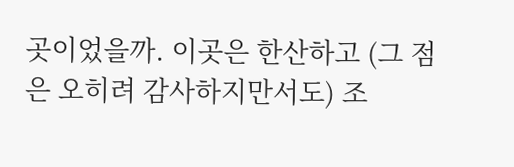곳이었을까. 이곳은 한산하고 (그 점은 오히려 감사하지만서도) 조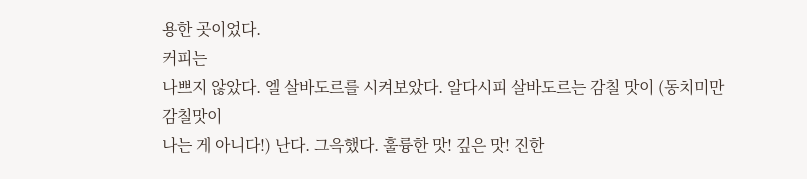용한 곳이었다.
커피는
나쁘지 않았다. 엘 살바도르를 시켜보았다. 알다시피 살바도르는 감칠 맛이 (동치미만
감칠맛이
나는 게 아니다!) 난다. 그윽했다. 훌륭한 맛! 깊은 맛! 진한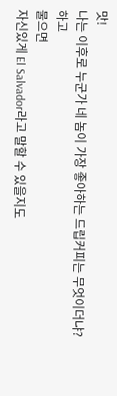맛!
나는 이후로 누군가 네 놈이 가장 좋아하는 드립커피는 무엇이더냐? 하고
물으면
자신있게 El Salvador라고 말할 수 있을지도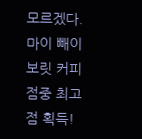모르겠다.
마이 빼이보릿 커피점중 최고점 획득!